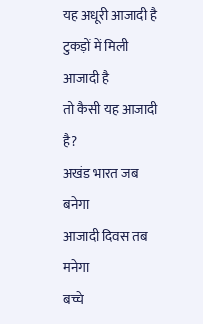यह अधूरी आजादी है
टुकड़ों में मिली आजादी है
तो कैसी यह आजादी है?
अखंड भारत जब बनेगा
आजादी दिवस तब मनेगा
बच्चे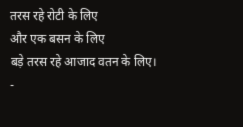तरस रहे रोटी के लिए
और एक बसन के लिए
बड़े तरस रहे आजाद वतन के लिए।
-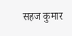सहज कुमार